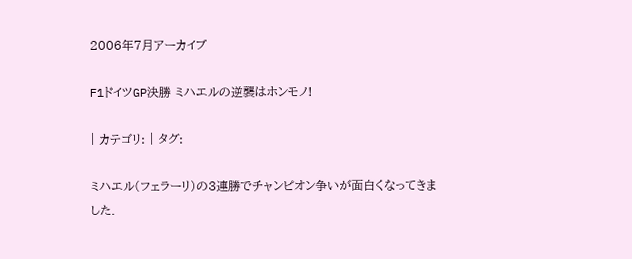2006年7月アーカイブ

F1ドイツGP決勝 ミハエルの逆襲はホンモノ!

| カテゴリ: | タグ:

ミハエル(フェラーリ)の3連勝でチャンピオン争いが面白くなってきました.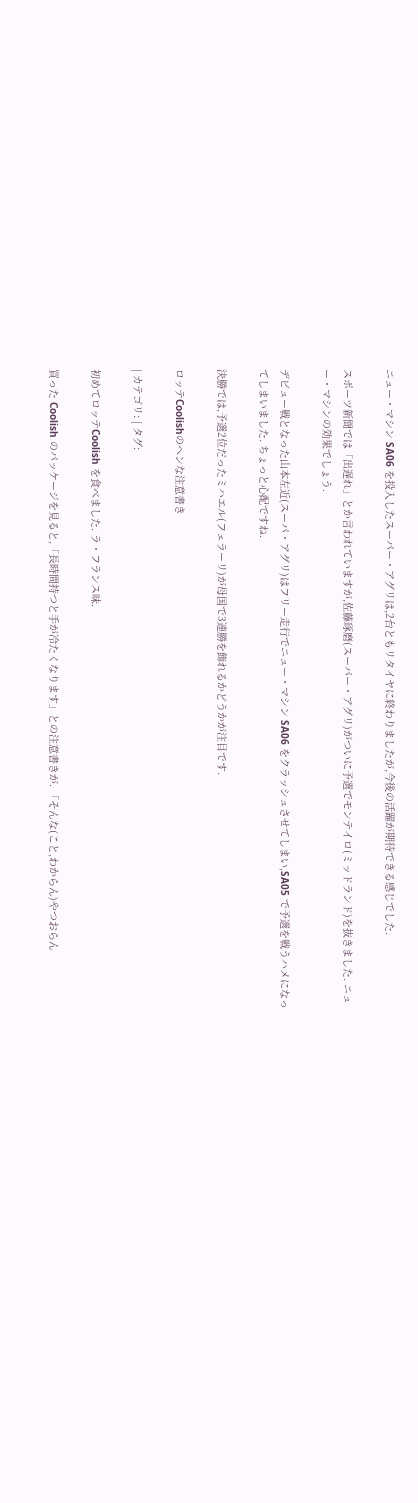ニュー・マシン SA06 を投入したスーパー・アグリは,2台ともリタイヤに終わりましたが,今後の活躍が期待できる感じでした.

スポーツ新聞では「出遅れ」とか言われていますが,佐藤琢磨(スーパー・アグリ)がついに予選でモンテイロ(ミッドランド)を抜きました. ニュー・マシンの効果でしょう.

デビュー戦となった山本左近(スーパ・アグリ)はフリー走行でニュー・マシン SA06 をクラッシュさせてしまい,SA05 で予選を戦うハメになってしまいました. ちょっと心配ですね.

決勝では,予選2位だったミハエル(フェラーリ)が母国で3連勝を飾れるかどうかが注目です.

ロッテCoolishのヘンな注意書き

| カテゴリ: | タグ:

初めてロッテCoolish を食べました. ラ・フランス味.

買った Coolish のパッケージを見ると,「長時間持つと手が冷たくなります」との注意書きが. 「そんな(こと,わからん)やつおらん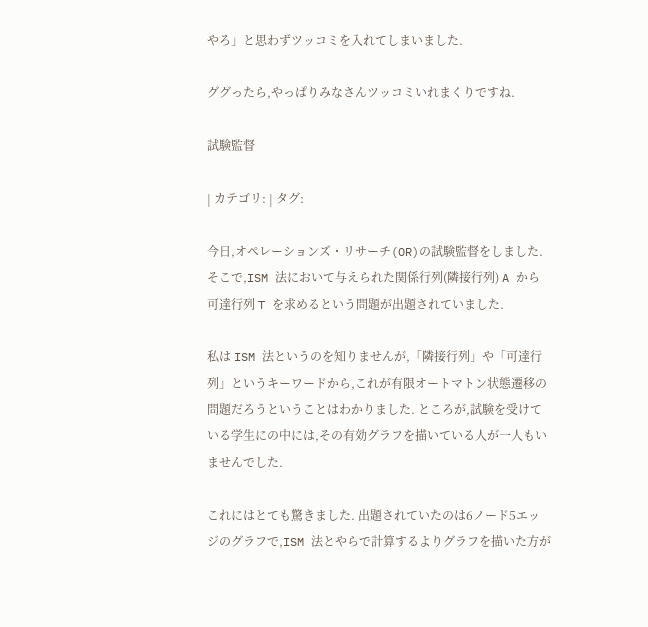やろ」と思わずツッコミを入れてしまいました.

ググったら,やっぱりみなさんツッコミいれまくりですね.

試験監督

| カテゴリ: | タグ:

今日,オペレーションズ・リサーチ(OR)の試験監督をしました. そこで,ISM 法において与えられた関係行列(隣接行列) A から可達行列 T を求めるという問題が出題されていました.

私は ISM 法というのを知りませんが,「隣接行列」や「可達行列」というキーワードから,これが有限オートマトン状態遷移の問題だろうということはわかりました. ところが,試験を受けている学生にの中には,その有効グラフを描いている人が一人もいませんでした.

これにはとても驚きました. 出題されていたのは6ノード5エッジのグラフで,ISM 法とやらで計算するよりグラフを描いた方が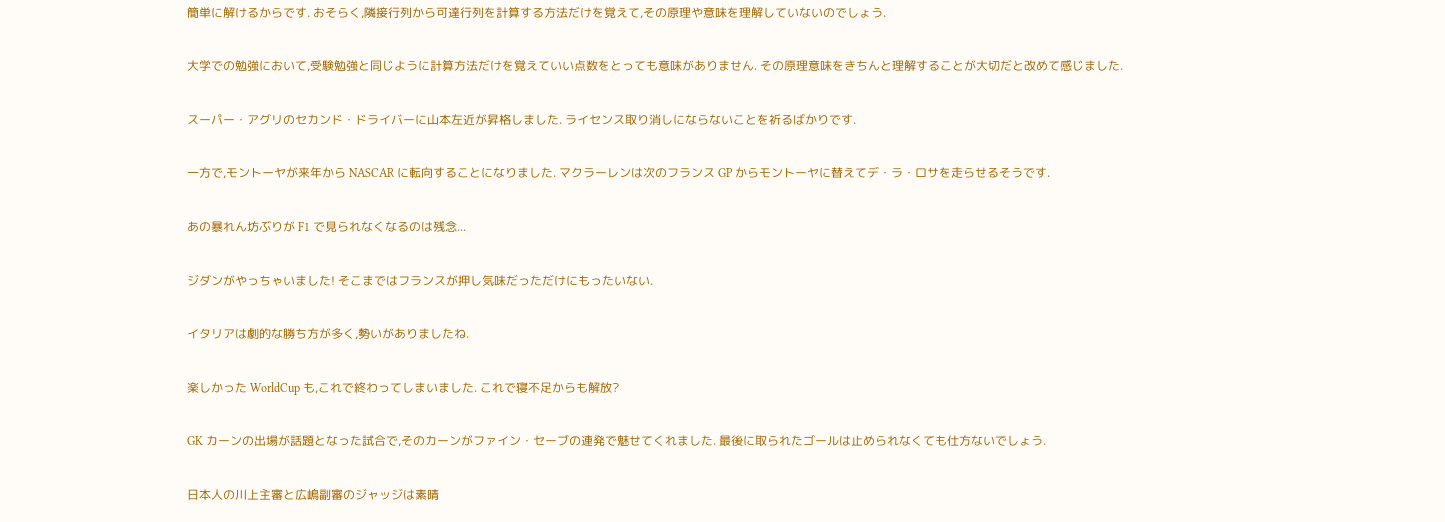簡単に解けるからです. おそらく,隣接行列から可達行列を計算する方法だけを覚えて,その原理や意味を理解していないのでしょう.

大学での勉強において,受験勉強と同じように計算方法だけを覚えていい点数をとっても意味がありません. その原理意味をきちんと理解することが大切だと改めて感じました.

スーパー・アグリのセカンド・ドライバーに山本左近が昇格しました. ライセンス取り消しにならないことを祈るばかりです.

一方で,モントーヤが来年から NASCAR に転向することになりました. マクラーレンは次のフランス GP からモントーヤに替えてデ・ラ・ロサを走らせるそうです.

あの暴れん坊ぶりが F1 で見られなくなるのは残念...

ジダンがやっちゃいました! そこまではフランスが押し気味だっただけにもったいない.

イタリアは劇的な勝ち方が多く,勢いがありましたね.

楽しかった WorldCup も,これで終わってしまいました. これで寝不足からも解放?

GK カーンの出場が話題となった試合で,そのカーンがファイン・セーブの連発で魅せてくれました. 最後に取られたゴールは止められなくても仕方ないでしょう.

日本人の川上主審と広嶋副審のジャッジは素晴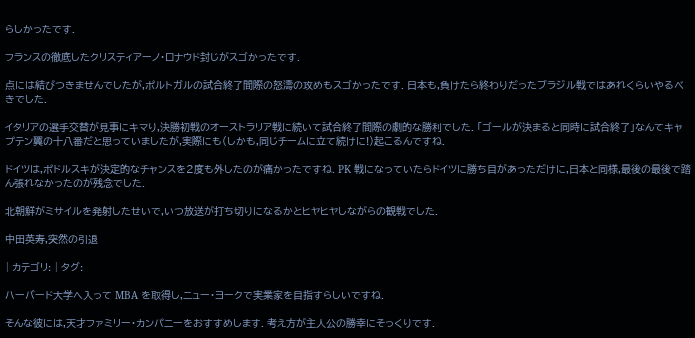らしかったです.

フランスの徹底したクリスティアーノ・ロナウド封じがスゴかったです.

点には結びつきませんでしたが,ポルトガルの試合終了間際の怒濤の攻めもスゴかったです. 日本も,負けたら終わりだったブラジル戦ではあれくらいやるべきでした.

イタリアの選手交替が見事にキマり,決勝初戦のオーストラリア戦に続いて試合終了間際の劇的な勝利でした. 「ゴールが決まると同時に試合終了」なんてキャプテン翼の十八番だと思っていましたが,実際にも(しかも,同じチームに立て続けに!)起こるんですね.

ドイツは,ポドルスキが決定的なチャンスを2度も外したのが痛かったですね. PK 戦になっていたらドイツに勝ち目があっただけに,日本と同様,最後の最後で踏ん張れなかったのが残念でした.

北朝鮮がミサイルを発射したせいで,いつ放送が打ち切りになるかとヒヤヒヤしながらの観戦でした.

中田英寿,突然の引退

| カテゴリ: | タグ:

ハーバード大学へ入って MBA を取得し,ニュー・ヨークで実業家を目指すらしいですね.

そんな彼には,天才ファミリー・カンパニーをおすすめします. 考え方が主人公の勝幸にそっくりです.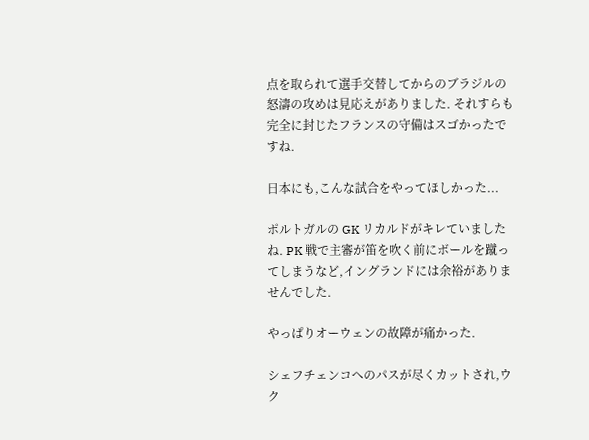点を取られて選手交替してからのブラジルの怒濤の攻めは見応えがありました. それすらも完全に封じたフランスの守備はスゴかったですね.

日本にも,こんな試合をやってほしかった...

ポルトガルの GK リカルドがキレていましたね. PK 戦で主審が笛を吹く前にボールを蹴ってしまうなど,イングランドには余裕がありませんでした.

やっぱりオーウェンの故障が痛かった.

シェフチェンコへのパスが尽くカットされ,ウク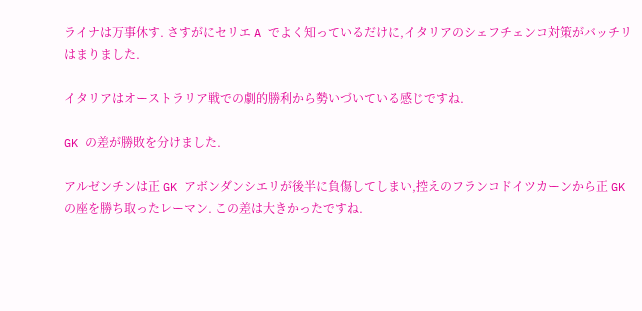ライナは万事休す. さすがにセリエ A でよく知っているだけに,イタリアのシェフチェンコ対策がバッチリはまりました.

イタリアはオーストラリア戦での劇的勝利から勢いづいている感じですね.

GK の差が勝敗を分けました.

アルゼンチンは正 GK アボンダンシエリが後半に負傷してしまい,控えのフランコドイツカーンから正 GK の座を勝ち取ったレーマン. この差は大きかったですね.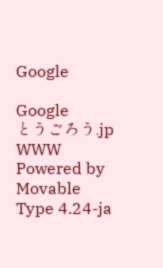Google

Google
とうごろう.jp
WWW
Powered by Movable Type 4.24-ja